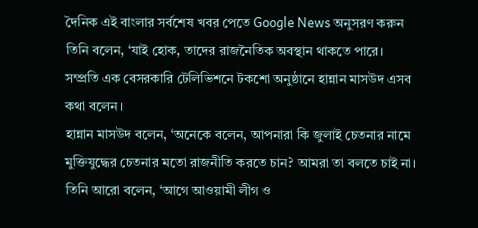দৈনিক এই বাংলার সর্বশেষ খবর পেতে Google News অনুসরণ করুন
তিনি বলেন, ‘যাই হোক, তাদের রাজনৈতিক অবস্থান থাকতে পারে।
সম্প্রতি এক বেসরকারি টেলিভিশনে টকশো অনুষ্ঠানে হান্নান মাসউদ এসব কথা বলেন।
হান্নান মাসউদ বলেন, ‘অনেকে বলেন, আপনারা কি জুলাই চেতনার নামে মুক্তিযুদ্ধের চেতনার মতো রাজনীতি করতে চান? আমরা তা বলতে চাই না।
তিনি আরো বলেন, ‘আগে আওয়ামী লীগ ও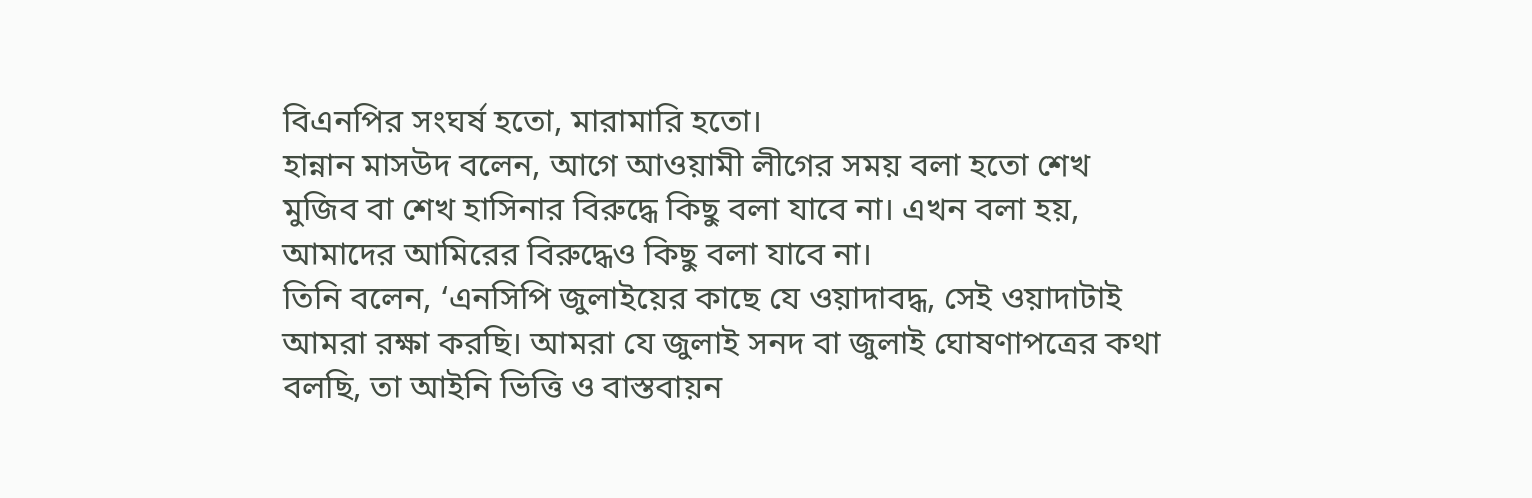বিএনপির সংঘর্ষ হতো, মারামারি হতো।
হান্নান মাসউদ বলেন, আগে আওয়ামী লীগের সময় বলা হতো শেখ মুজিব বা শেখ হাসিনার বিরুদ্ধে কিছু বলা যাবে না। এখন বলা হয়, আমাদের আমিরের বিরুদ্ধেও কিছু বলা যাবে না।
তিনি বলেন, ‘এনসিপি জুলাইয়ের কাছে যে ওয়াদাবদ্ধ, সেই ওয়াদাটাই আমরা রক্ষা করছি। আমরা যে জুলাই সনদ বা জুলাই ঘোষণাপত্রের কথা বলছি, তা আইনি ভিত্তি ও বাস্তবায়ন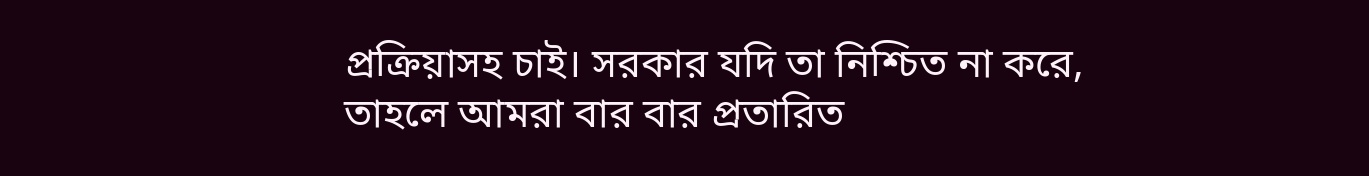প্রক্রিয়াসহ চাই। সরকার যদি তা নিশ্চিত না করে, তাহলে আমরা বার বার প্রতারিত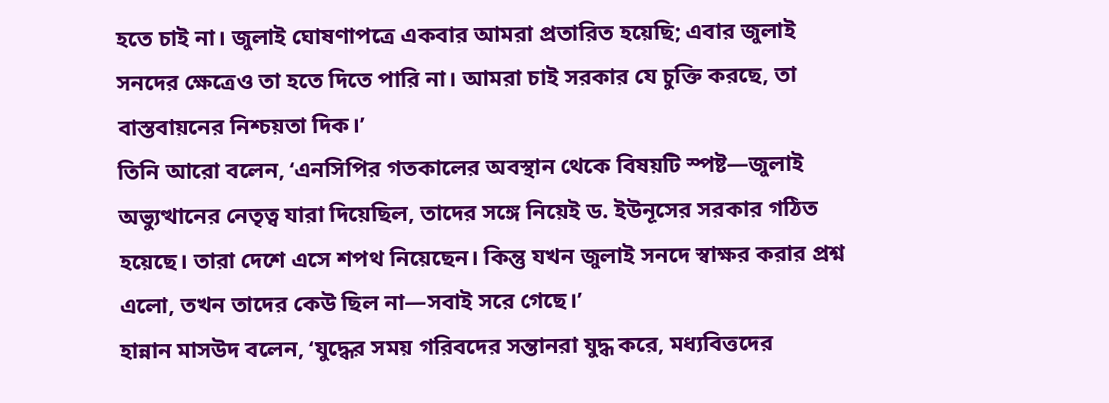হতে চাই না। জুলাই ঘোষণাপত্রে একবার আমরা প্রতারিত হয়েছি; এবার জুলাই সনদের ক্ষেত্রেও তা হতে দিতে পারি না। আমরা চাই সরকার যে চুক্তি করছে, তা বাস্তবায়নের নিশ্চয়তা দিক।’
তিনি আরো বলেন, ‘এনসিপির গতকালের অবস্থান থেকে বিষয়টি স্পষ্ট—জুলাই অভ্যুত্থানের নেতৃত্ব যারা দিয়েছিল, তাদের সঙ্গে নিয়েই ড. ইউনূসের সরকার গঠিত হয়েছে। তারা দেশে এসে শপথ নিয়েছেন। কিন্তু যখন জুলাই সনদে স্বাক্ষর করার প্রশ্ন এলো, তখন তাদের কেউ ছিল না—সবাই সরে গেছে।’
হান্নান মাসউদ বলেন, ‘যুদ্ধের সময় গরিবদের সন্তানরা যুদ্ধ করে, মধ্যবিত্তদের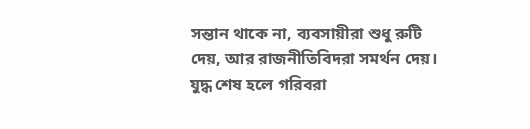সন্তান থাকে না, ব্যবসায়ীরা শুধু রুটি দেয়, আর রাজনীতিবিদরা সমর্থন দেয়। যুদ্ধ শেষ হলে গরিবরা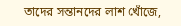তাদের সন্তানদের লাশ খোঁজে,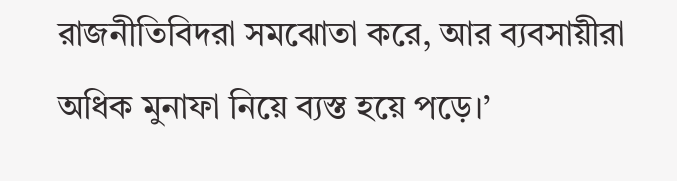রাজনীতিবিদরা সমঝোতা করে, আর ব্যবসায়ীরা অধিক মুনাফা নিয়ে ব্যস্ত হয়ে পড়ে।’